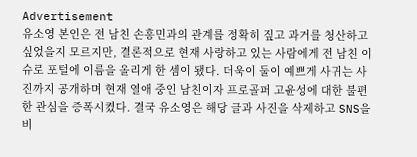Advertisement
유소영 본인은 전 남친 손흥민과의 관계를 정확히 짚고 과거를 청산하고 싶었을지 모르지만, 결론적으로 현재 사랑하고 있는 사람에게 전 남친 이슈로 포털에 이름을 올리게 한 셈이 됐다. 더욱이 둘이 예쁘게 사귀는 사진까지 공개하며 현재 열애 중인 남친이자 프로골퍼 고윤성에 대한 불편한 관심을 증폭시켰다. 결국 유소영은 해당 글과 사진을 삭제하고 SNS을 비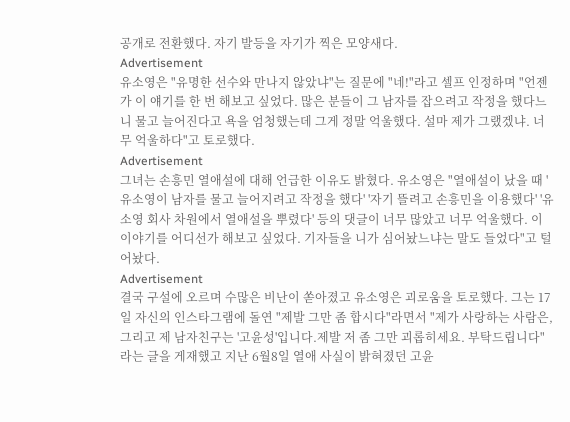공개로 전환했다. 자기 발등을 자기가 찍은 모양새다.
Advertisement
유소영은 "유명한 선수와 만나지 않았냐"는 질문에 "네!"라고 셀프 인정하며 "언젠가 이 얘기를 한 번 해보고 싶었다. 많은 분들이 그 남자를 잡으려고 작정을 했다느니 물고 늘어진다고 욕을 엄청했는데 그게 정말 억울했다. 설마 제가 그랬겠냐. 너무 억울하다"고 토로했다.
Advertisement
그녀는 손흥민 열애설에 대해 언급한 이유도 밝혔다. 유소영은 "열애설이 났을 때 '유소영이 남자를 물고 늘어지려고 작정을 했다' '자기 뜰려고 손흥민을 이용했다' '유소영 회사 차원에서 열애설을 뿌렸다' 등의 댓글이 너무 많았고 너무 억울했다. 이 이야기를 어디선가 해보고 싶었다. 기자들을 니가 심어놨느냐는 말도 들었다"고 털어놨다.
Advertisement
결국 구설에 오르며 수많은 비난이 쏟아졌고 유소영은 괴로움을 토로했다. 그는 17일 자신의 인스타그램에 돌연 "제발 그만 좀 합시다"라면서 "제가 사랑하는 사람은, 그리고 제 남자친구는 '고윤성'입니다.제발 저 좀 그만 괴롭히세요. 부탁드립니다"라는 글을 게재했고 지난 6월8일 열애 사실이 밝혀졌던 고윤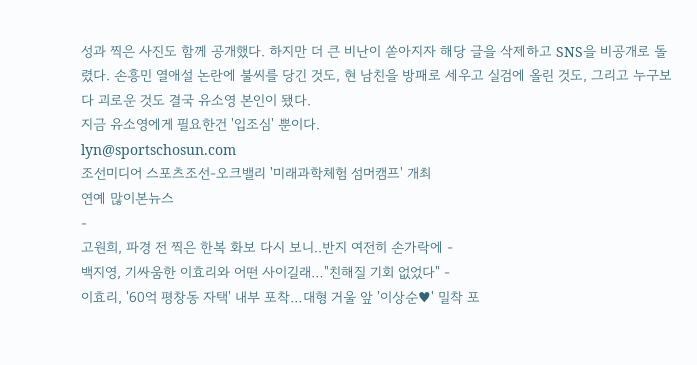성과 찍은 사진도 함께 공개했다. 하지만 더 큰 비난이 쏟아지자 해당 글을 삭제하고 SNS을 비공개로 돌렸다. 손흥민 열애설 논란에 불씨를 당긴 것도, 현 남친을 방패로 세우고 실검에 올린 것도, 그리고 누구보다 괴로운 것도 결국 유소영 본인이 됐다.
지금 유소영에게 필요한건 '입조심' 뿐이다.
lyn@sportschosun.com
조선미디어 스포츠조선-오크밸리 '미래과학체험 섬머캠프' 개최
연예 많이본뉴스
-
고원희, 파경 전 찍은 한복 화보 다시 보니..반지 여전히 손가락에 -
백지영, 기싸움한 이효리와 어떤 사이길래…"친해질 기회 없었다" -
이효리, '60억 평창동 자택' 내부 포착…대형 거울 앞 '이상순♥' 밀착 포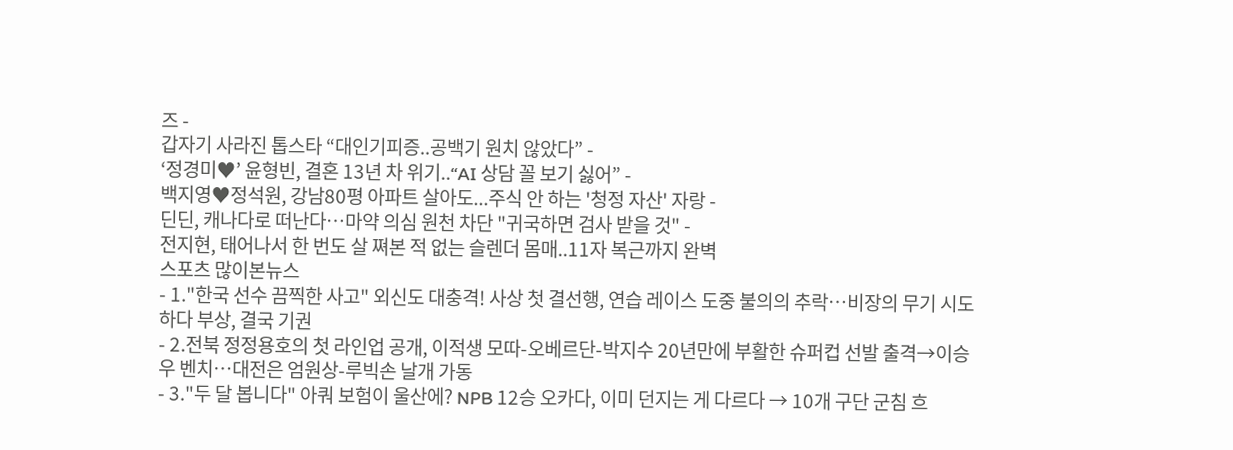즈 -
갑자기 사라진 톱스타 “대인기피증..공백기 원치 않았다” -
‘정경미♥’ 윤형빈, 결혼 13년 차 위기..“AI 상담 꼴 보기 싫어” -
백지영♥정석원, 강남80평 아파트 살아도...주식 안 하는 '청정 자산' 자랑 -
딘딘, 캐나다로 떠난다…마약 의심 원천 차단 "귀국하면 검사 받을 것" -
전지현, 태어나서 한 번도 살 쪄본 적 없는 슬렌더 몸매..11자 복근까지 완벽
스포츠 많이본뉴스
- 1."한국 선수 끔찍한 사고" 외신도 대충격! 사상 첫 결선행, 연습 레이스 도중 불의의 추락…비장의 무기 시도하다 부상, 결국 기권
- 2.전북 정정용호의 첫 라인업 공개, 이적생 모따-오베르단-박지수 20년만에 부활한 슈퍼컵 선발 출격→이승우 벤치…대전은 엄원상-루빅손 날개 가동
- 3."두 달 봅니다" 아쿼 보험이 울산에? NPB 12승 오카다, 이미 던지는 게 다르다 → 10개 구단 군침 흐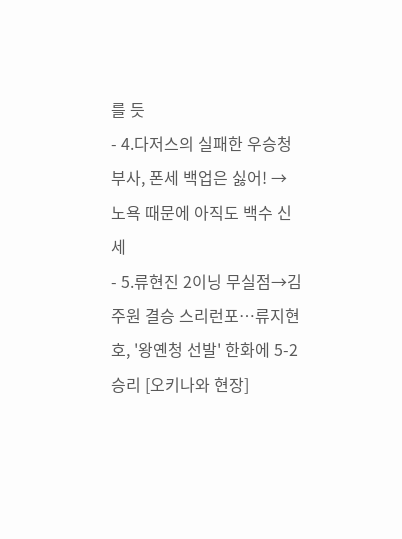를 듯
- 4.다저스의 실패한 우승청부사, 폰세 백업은 싫어! → 노욕 때문에 아직도 백수 신세
- 5.류현진 2이닝 무실점→김주원 결승 스리런포…류지현호, '왕옌청 선발' 한화에 5-2 승리 [오키나와 현장]